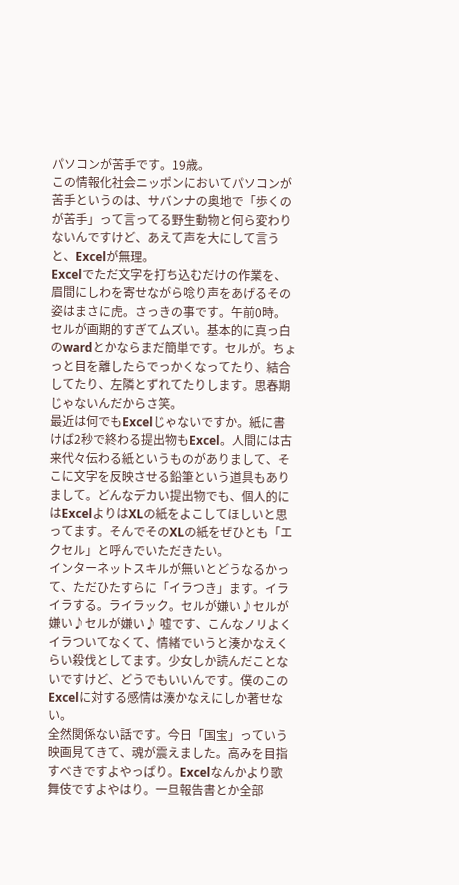パソコンが苦手です。19歳。
この情報化社会ニッポンにおいてパソコンが苦手というのは、サバンナの奥地で「歩くのが苦手」って言ってる野生動物と何ら変わりないんですけど、あえて声を大にして言うと、Excelが無理。
Excelでただ文字を打ち込むだけの作業を、眉間にしわを寄せながら唸り声をあげるその姿はまさに虎。さっきの事です。午前0時。
セルが画期的すぎてムズい。基本的に真っ白のwardとかならまだ簡単です。セルが。ちょっと目を離したらでっかくなってたり、結合してたり、左隣とずれてたりします。思春期じゃないんだからさ笑。
最近は何でもExcelじゃないですか。紙に書けば2秒で終わる提出物もExcel。人間には古来代々伝わる紙というものがありまして、そこに文字を反映させる鉛筆という道具もありまして。どんなデカい提出物でも、個人的にはExcelよりはXLの紙をよこしてほしいと思ってます。そんでそのXLの紙をぜひとも「エクセル」と呼んでいただきたい。
インターネットスキルが無いとどうなるかって、ただひたすらに「イラつき」ます。イライラする。ライラック。セルが嫌い♪セルが嫌い♪セルが嫌い♪ 嘘です、こんなノリよくイラついてなくて、情緒でいうと湊かなえくらい殺伐としてます。少女しか読んだことないですけど、どうでもいいんです。僕のこのExcelに対する感情は湊かなえにしか著せない。
全然関係ない話です。今日「国宝」っていう映画見てきて、魂が震えました。高みを目指すべきですよやっぱり。Excelなんかより歌舞伎ですよやはり。一旦報告書とか全部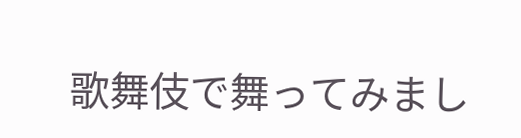歌舞伎で舞ってみまし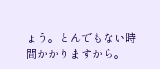ょう。とんでもない時間かかりますから。